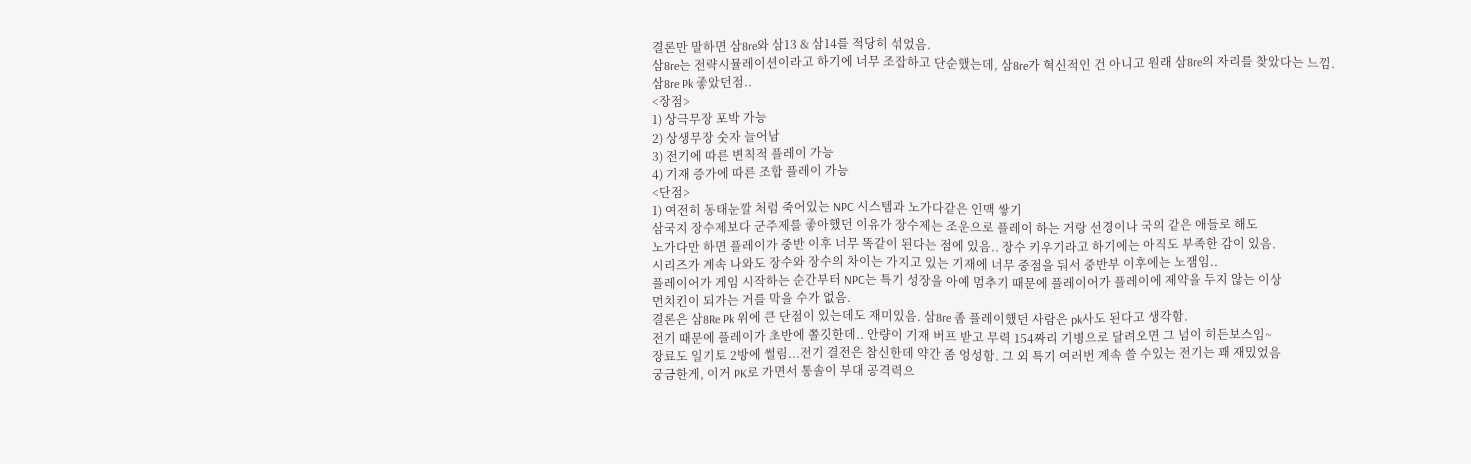결론만 말하면 삼8re와 삼13 & 삼14를 적당히 섞었음.
삼8re는 전략시뮬레이션이라고 하기에 너무 조잡하고 단순했는데, 삼8re가 혁신적인 건 아니고 원래 삼8re의 자리를 찾았다는 느낌.
삼8re Pk 좋았던점..
<장점>
1) 상극무장 포박 가능
2) 상생무장 숫자 늘어남
3) 전기에 따른 변칙적 플레이 가능
4) 기재 증가에 따른 조합 플레이 가능
<단점>
1) 여전히 동태눈깔 처럼 죽어있는 NPC 시스템과 노가다같은 인맥 쌓기
삼국지 장수제보다 군주제를 좋아했던 이유가 장수제는 조운으로 플레이 하는 거랑 선경이나 국의 같은 애들로 해도
노가다만 하면 플레이가 중반 이후 너무 똑같이 된다는 점에 있음.. 장수 키우기라고 하기에는 아직도 부족한 감이 있음.
시리즈가 계속 나와도 장수와 장수의 차이는 가지고 있는 기재에 너무 중점을 둬서 중반부 이후에는 노잼임..
플레이어가 게임 시작하는 순간부터 NPC는 특기 성장을 아예 멈추기 때문에 플레이어가 플레이에 제약을 두지 않는 이상
먼치킨이 되가는 거를 막을 수가 없음.
결론은 삼8Re Pk 위에 큰 단점이 있는데도 재미있음. 삼8re 좀 플레이했던 사람은 pk사도 된다고 생각함.
전기 때문에 플레이가 초반에 쫄깃한데.. 안량이 기재 버프 받고 무력 154짜리 기병으로 달려오면 그 넘이 히든보스임~
장료도 일기토 2방에 썰림...전기 결전은 참신한데 약간 좀 엉성함. 그 외 특기 여러번 계속 쓸 수있는 전기는 꽤 재밌었음
궁금한게, 이거 PK로 가면서 통솔이 부대 공격력으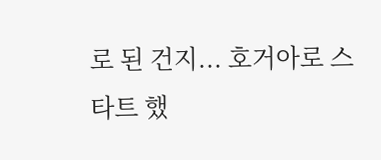로 된 건지... 호거아로 스타트 했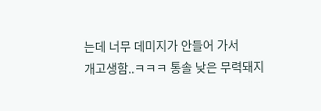는데 너무 데미지가 안들어 가서
개고생함..ㅋㅋㅋ 통솔 낮은 무력돼지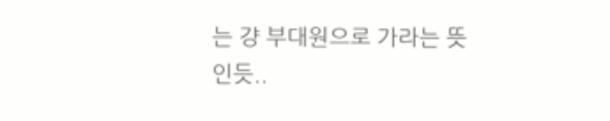는 걍 부대원으로 가라는 뜻인듯..